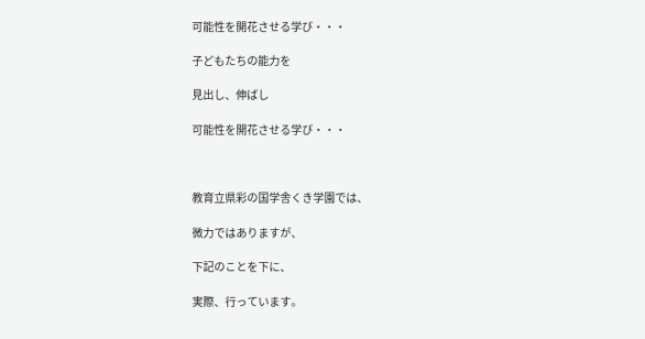可能性を開花させる学び・・・

子どもたちの能力を

見出し、伸ばし

可能性を開花させる学び・・・



教育立県彩の国学舎くき学園では、

微力ではありますが、

下記のことを下に、

実際、行っています。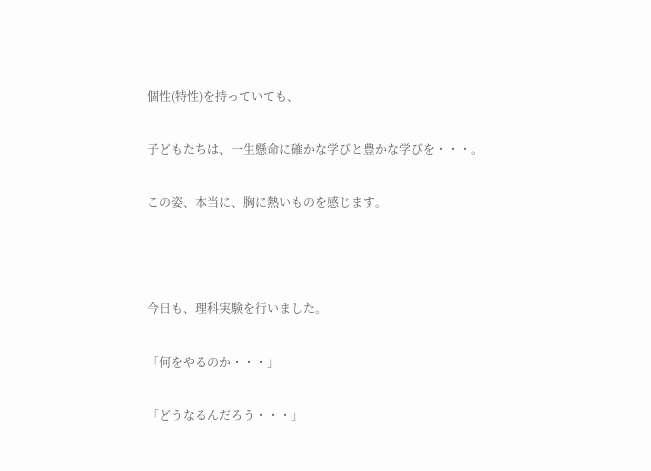個性(特性)を持っていても、

子どもたちは、一生懸命に確かな学びと豊かな学びを・・・。

この姿、本当に、胸に熱いものを感じます。



今日も、理科実験を行いました。

「何をやるのか・・・」

「どうなるんだろう・・・」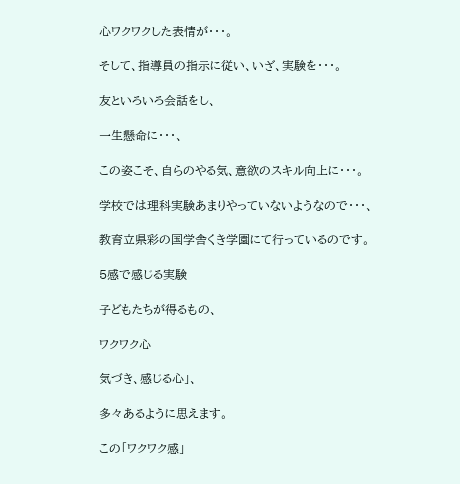心ワクワクした表情が・・・。

そして、指導員の指示に従い、いざ、実験を・・・。

友といろいろ会話をし、

一生懸命に・・・、

この姿こそ、自らのやる気、意欲のスキル向上に・・・。

学校では理科実験あまりやっていないようなので・・・、

教育立県彩の国学舎くき学園にて行っているのです。

5感で感じる実験

子どもたちが得るもの、

ワクワク心

気づき、感じる心」、

多々あるように思えます。

この「ワクワク感」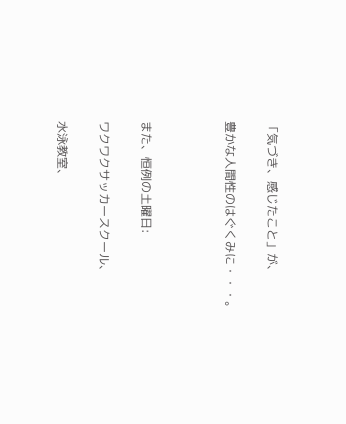「気づき、感じたこと」が、

豊かな人間性のはぐくみに・・・。



また、恒例の土曜日:

ワクワクサッカースクール、

水泳教室、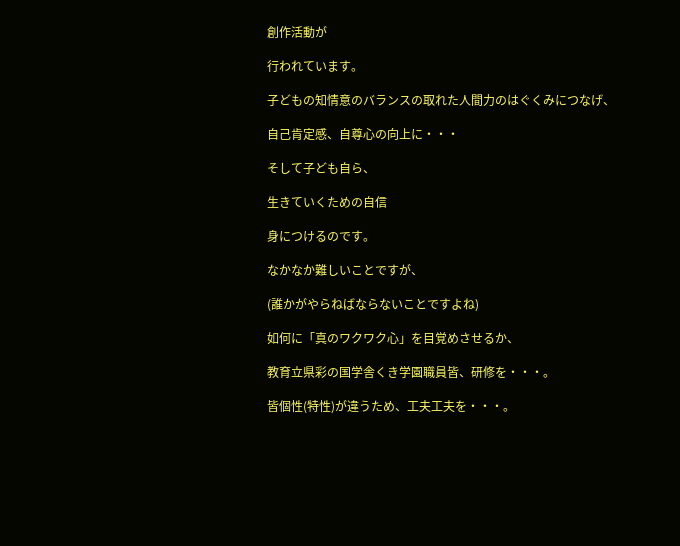創作活動が

行われています。

子どもの知情意のバランスの取れた人間力のはぐくみにつなげ、

自己肯定感、自尊心の向上に・・・

そして子ども自ら、

生きていくための自信

身につけるのです。

なかなか難しいことですが、

(誰かがやらねばならないことですよね)

如何に「真のワクワク心」を目覚めさせるか、

教育立県彩の国学舎くき学園職員皆、研修を・・・。

皆個性(特性)が違うため、工夫工夫を・・・。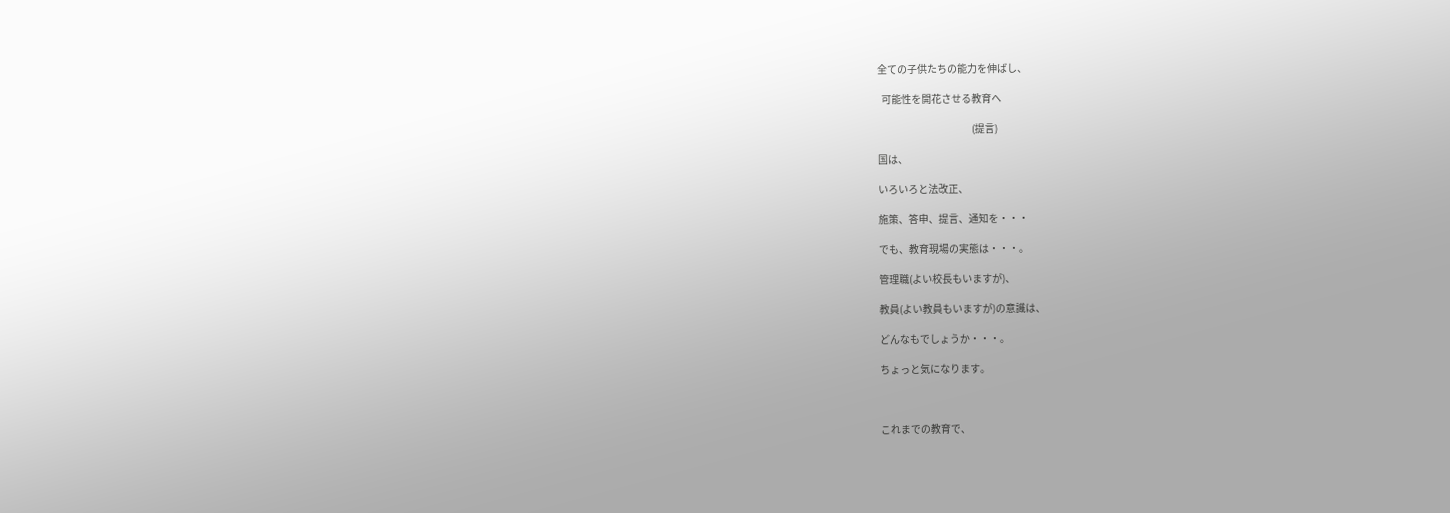全ての子供たちの能力を伸ばし、

  可能性を開花させる教育へ

                                               (提言)

国は、

いろいろと法改正、

施策、答申、提言、通知を・・・

でも、教育現場の実態は・・・。

管理職(よい校長もいますが)、

教員(よい教員もいますが)の意識は、

どんなもでしょうか・・・。

ちょっと気になります。



これまでの教育で、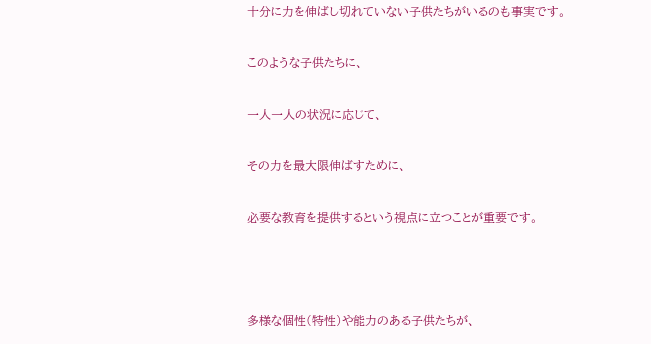十分に力を伸ばし切れていない子供たちがいるのも事実です。

このような子供たちに、

一人一人の状況に応じて、

その力を最大限伸ばすために、

必要な教育を提供するという視点に立つことが重要です。



多様な個性(特性)や能力のある子供たちが、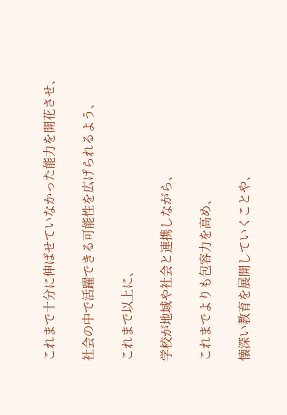これまで十分に伸ばせていなかった能力を開花させ、

社会の中で活躍できる可能性を広げられるよう、

これまで以上に、

学校が地域や社会と連携しながら、

これまでよりも包容力を高め、

懐深い教育を展開していくことや、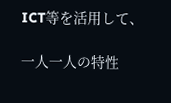ICT等を活用して、

一人一人の特性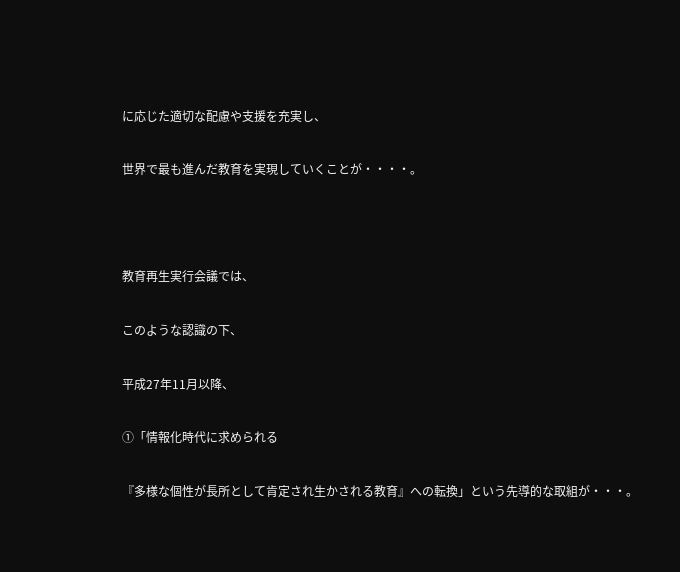に応じた適切な配慮や支援を充実し、

世界で最も進んだ教育を実現していくことが・・・・。



教育再生実行会議では、

このような認識の下、

平成27年11月以降、

①「情報化時代に求められる

『多様な個性が長所として肯定され生かされる教育』への転換」という先導的な取組が・・・。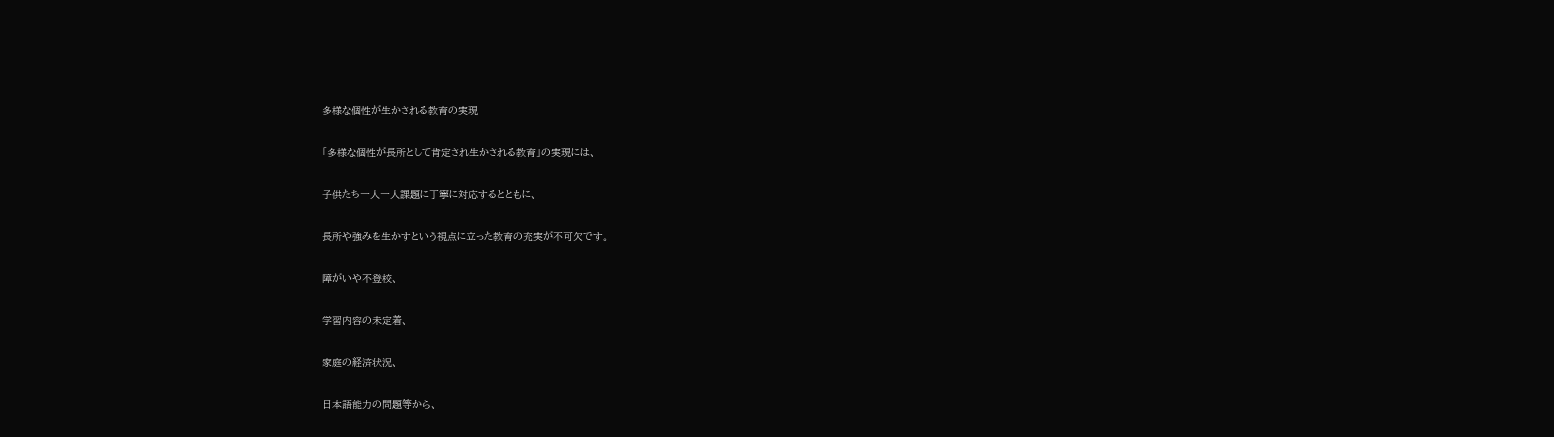多様な個性が生かされる教育の実現

「多様な個性が長所として肯定され生かされる教育」の実現には、

子供たち一人一人課題に丁寧に対応するとともに、

長所や強みを生かすという視点に立った教育の充実が不可欠です。

障がいや不登校、

学習内容の未定着、

家庭の経済状況、

日本語能力の問題等から、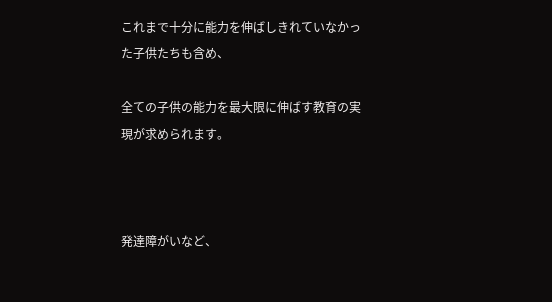これまで十分に能力を伸ばしきれていなかった子供たちも含め、

全ての子供の能力を最大限に伸ばす教育の実現が求められます。



発達障がいなど、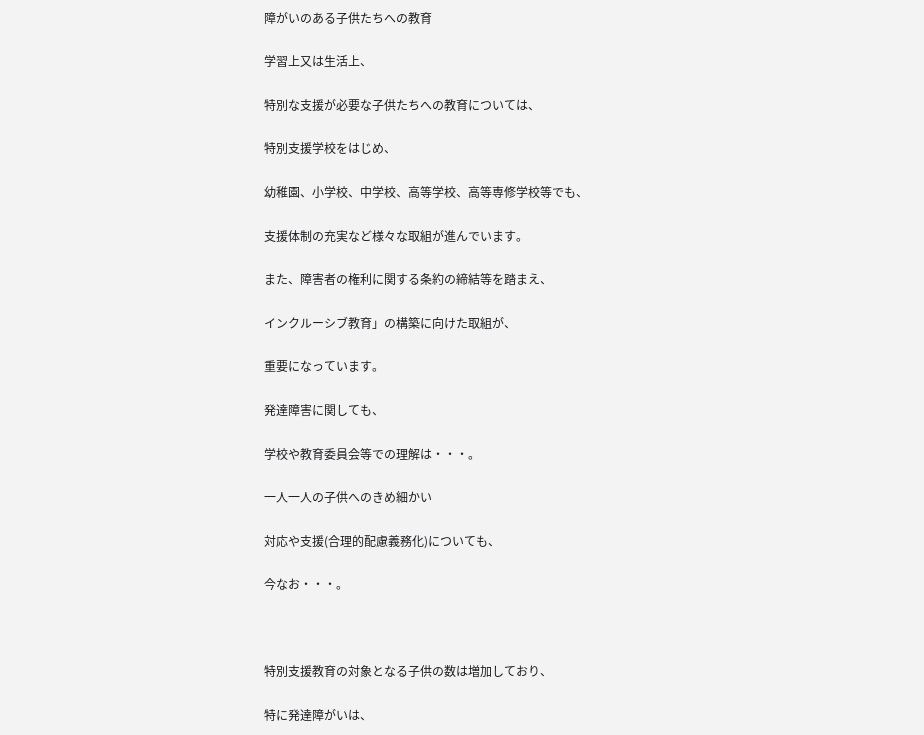障がいのある子供たちへの教育

学習上又は生活上、

特別な支援が必要な子供たちへの教育については、

特別支援学校をはじめ、

幼稚園、小学校、中学校、高等学校、高等専修学校等でも、

支援体制の充実など様々な取組が進んでいます。

また、障害者の権利に関する条約の締結等を踏まえ、

インクルーシブ教育」の構築に向けた取組が、

重要になっています。

発達障害に関しても、

学校や教育委員会等での理解は・・・。

一人一人の子供へのきめ細かい

対応や支援(合理的配慮義務化)についても、

今なお・・・。



特別支援教育の対象となる子供の数は増加しており、

特に発達障がいは、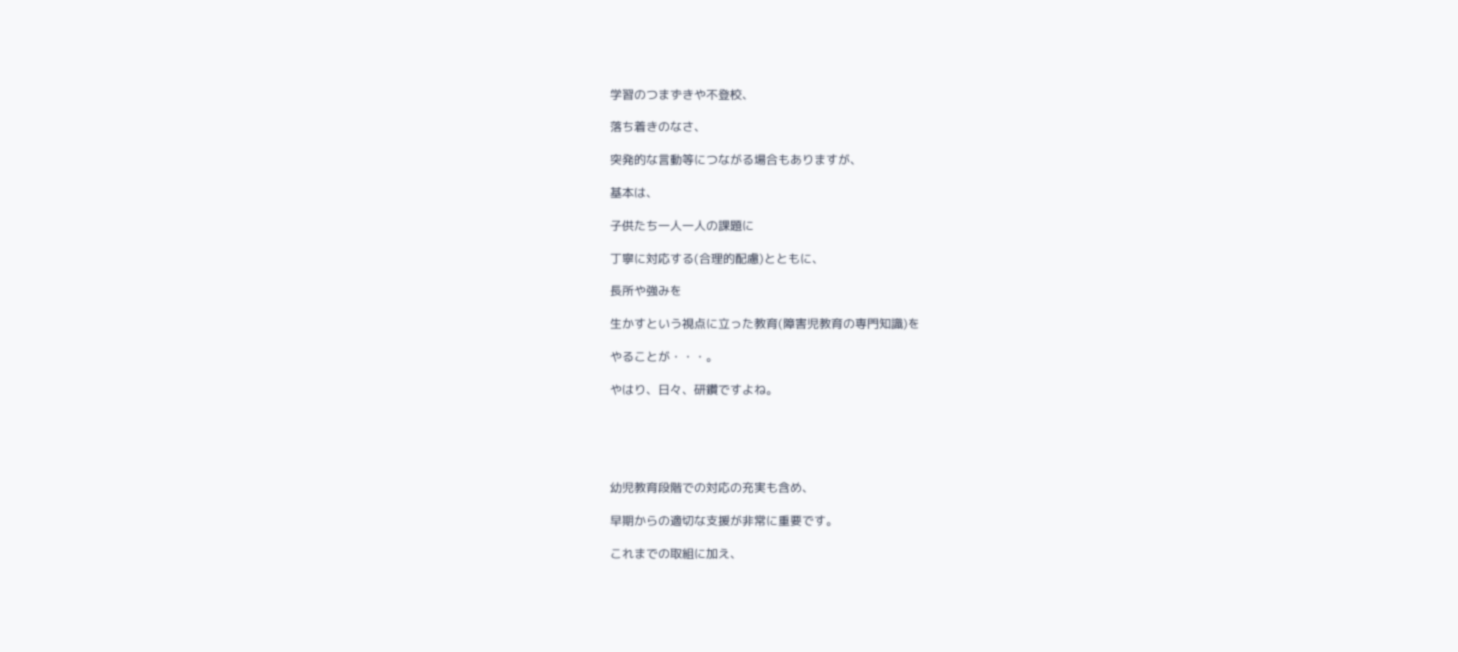学習のつまずきや不登校、

落ち着きのなさ、

突発的な言動等につながる場合もありますが、

基本は、

子供たち一人一人の課題に

丁寧に対応する(合理的配慮)とともに、

長所や強みを

生かすという視点に立った教育(障害児教育の専門知識)を

やることが・・・。

やはり、日々、研鑽ですよね。





幼児教育段階での対応の充実も含め、

早期からの適切な支援が非常に重要です。

これまでの取組に加え、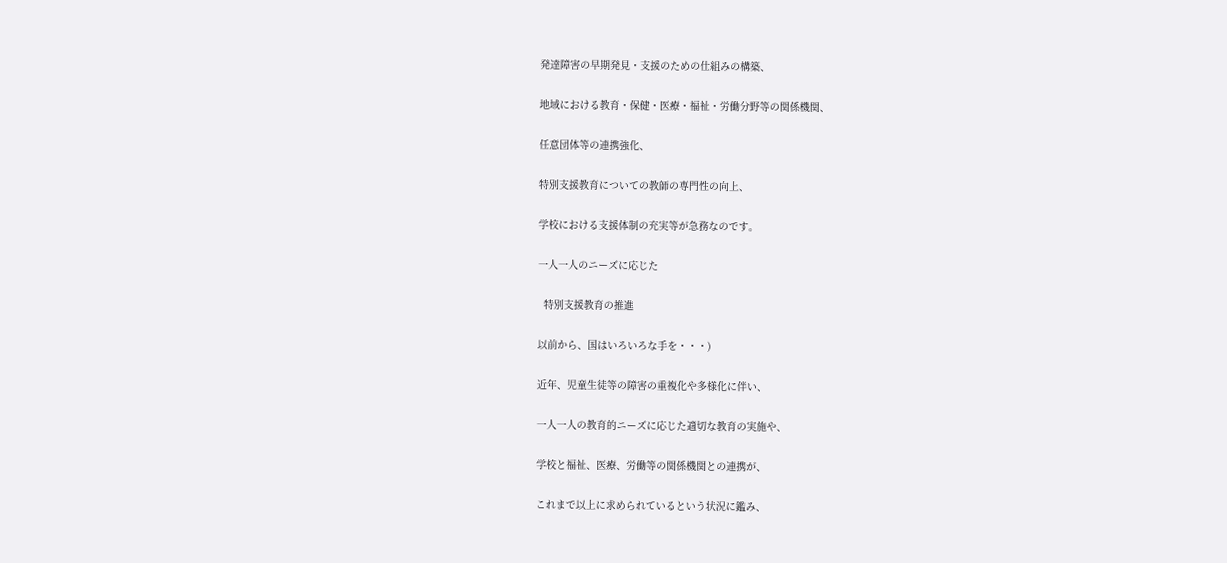発達障害の早期発見・支援のための仕組みの構築、

地域における教育・保健・医療・福祉・労働分野等の関係機関、

任意団体等の連携強化、

特別支援教育についての教師の専門性の向上、

学校における支援体制の充実等が急務なのです。

一人一人のニーズに応じた

  特別支援教育の推進

以前から、国はいろいろな手を・・・)

近年、児童生徒等の障害の重複化や多様化に伴い、

一人一人の教育的ニーズに応じた適切な教育の実施や、

学校と福祉、医療、労働等の関係機関との連携が、

これまで以上に求められているという状況に鑑み、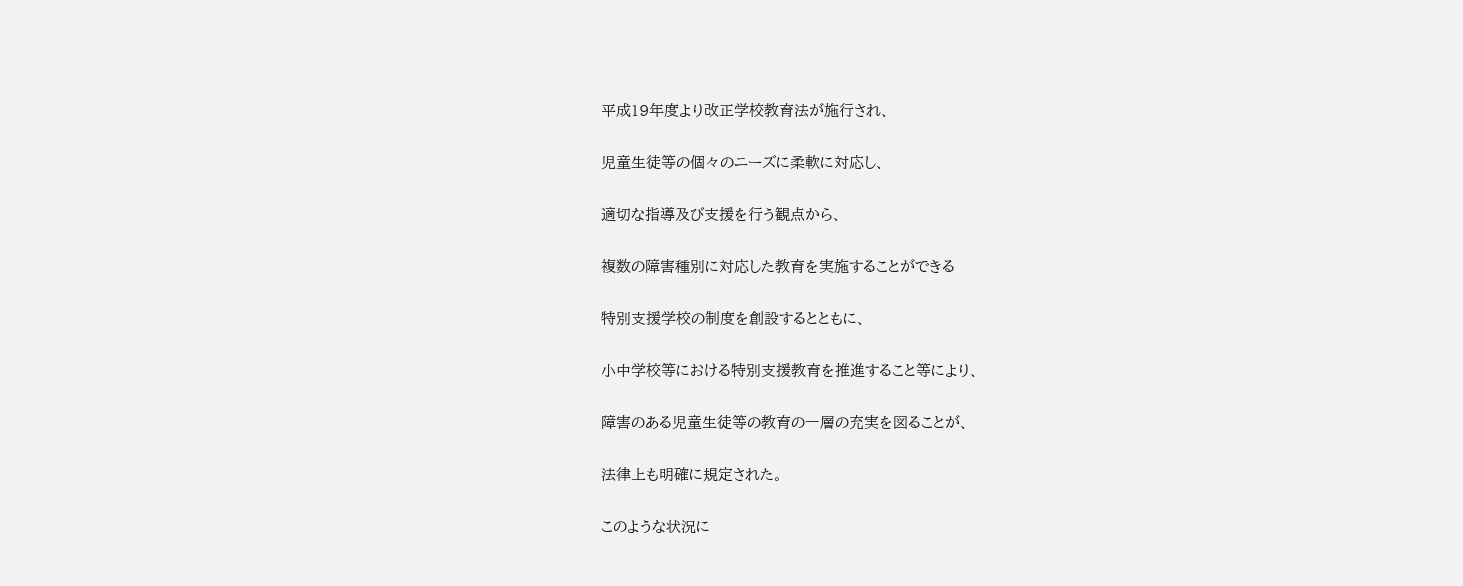平成19年度より改正学校教育法が施行され、

児童生徒等の個々のニーズに柔軟に対応し、

適切な指導及び支援を行う観点から、

複数の障害種別に対応した教育を実施することができる

特別支援学校の制度を創設するとともに、

小中学校等における特別支援教育を推進すること等により、

障害のある児童生徒等の教育の一層の充実を図ることが、

法律上も明確に規定された。

このような状況に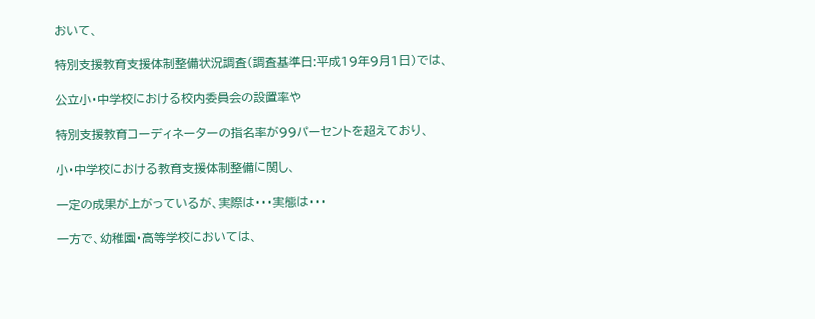おいて、

特別支援教育支援体制整備状況調査(調査基準日:平成19年9月1日)では、

公立小・中学校における校内委員会の設置率や

特別支援教育コーディネーターの指名率が99パーセントを超えており、

小・中学校における教育支援体制整備に関し、

一定の成果が上がっているが、実際は・・・実態は・・・

一方で、幼稚園・高等学校においては、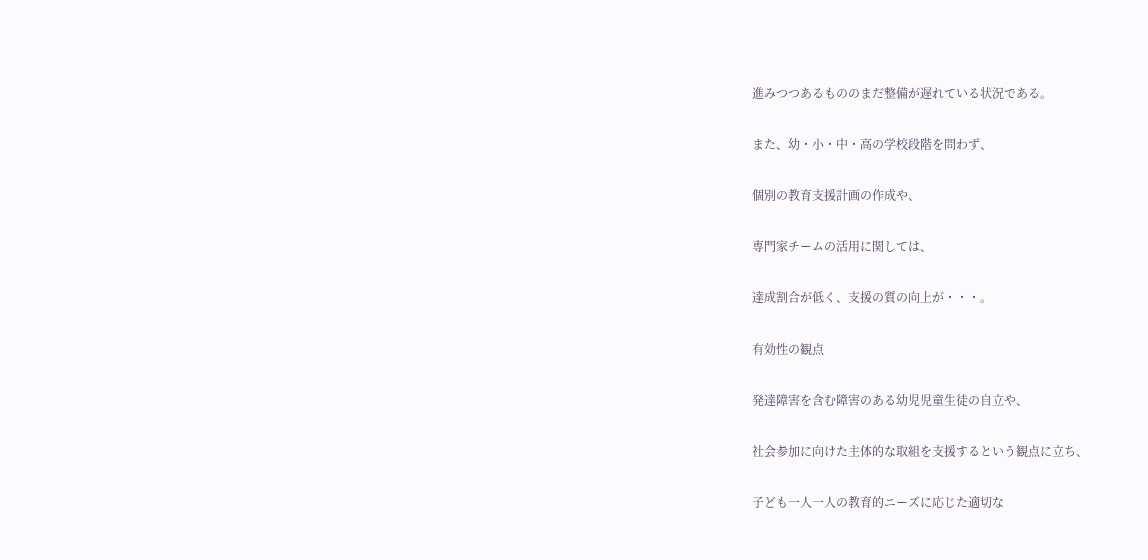進みつつあるもののまだ整備が遅れている状況である。

また、幼・小・中・高の学校段階を問わず、

個別の教育支援計画の作成や、

専門家チームの活用に関しては、

達成割合が低く、支援の質の向上が・・・。

有効性の観点

発達障害を含む障害のある幼児児童生徒の自立や、

社会参加に向けた主体的な取組を支援するという観点に立ち、

子ども一人一人の教育的ニーズに応じた適切な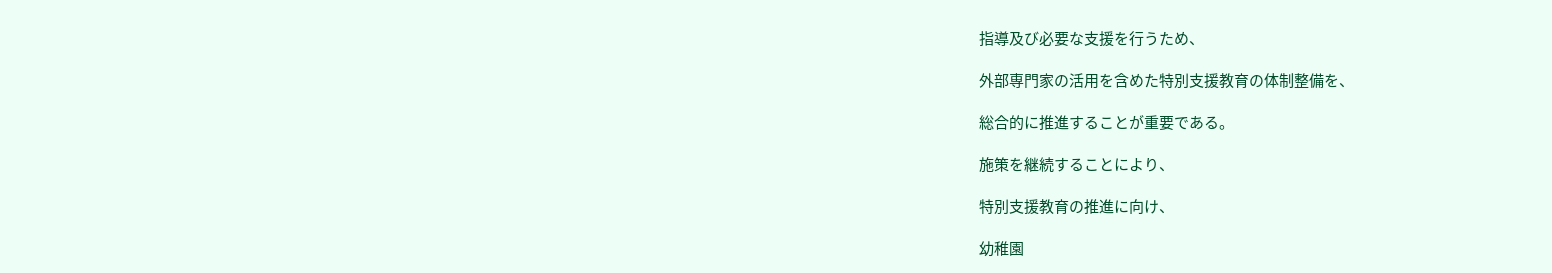指導及び必要な支援を行うため、

外部専門家の活用を含めた特別支援教育の体制整備を、

総合的に推進することが重要である。

施策を継続することにより、

特別支援教育の推進に向け、

幼稚園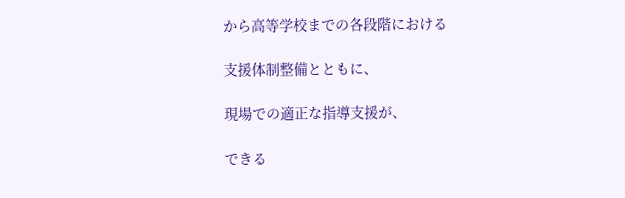から高等学校までの各段階における

支援体制整備とともに、

現場での適正な指導支援が、

できる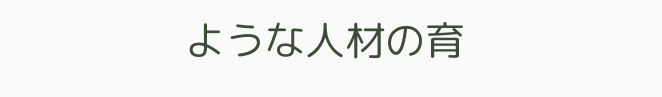ような人材の育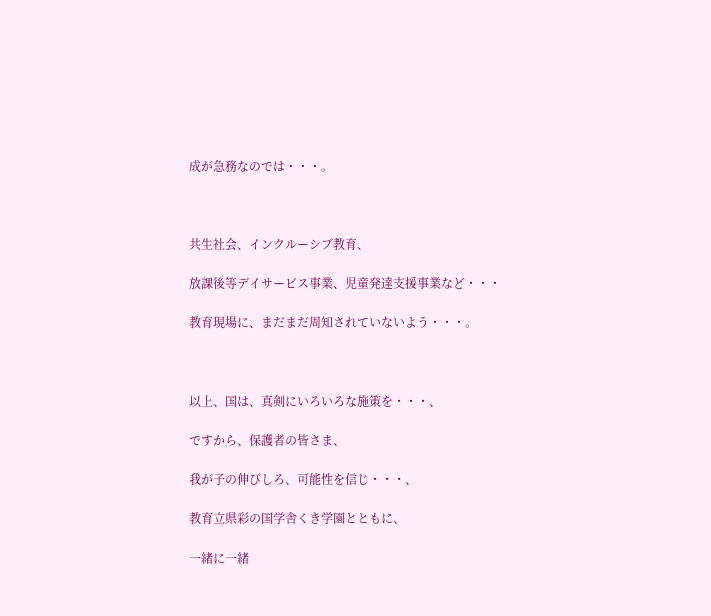成が急務なのでは・・・。



共生社会、インクルーシブ教育、

放課後等デイサービス事業、児童発達支援事業など・・・

教育現場に、まだまだ周知されていないよう・・・。



以上、国は、真剣にいろいろな施策を・・・、

ですから、保護者の皆さま、

我が子の伸びしろ、可能性を信じ・・・、

教育立県彩の国学舎くき学園とともに、

一緒に一緒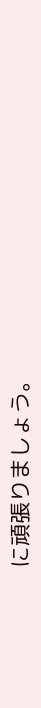に頑張りましょう。